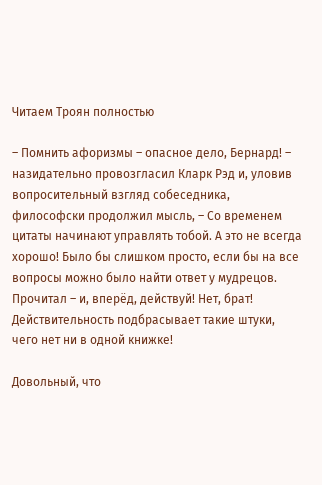Читаем Троян полностью

– Помнить афоризмы – опасное дело, Бернард! – назидательно провозгласил Кларк Рэд и, уловив вопросительный взгляд собеседника, философски продолжил мысль, – Со временем цитаты начинают управлять тобой. А это не всегда хорошо! Было бы слишком просто, если бы на все вопросы можно было найти ответ у мудрецов. Прочитал – и, вперёд, действуй! Нет, брат! Действительность подбрасывает такие штуки, чего нет ни в одной книжке!

Довольный, что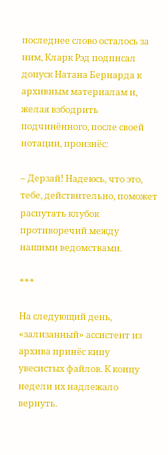последнее слово осталось за ним, Кларк Рэд подписал допуск Натана Бернарда к архивным материалам и, желая взбодрить подчинённого, после своей нотации, произнёс:

– Дерзай! Надеюсь, что это, тебе, действительно, поможет распутать клубок противоречий между нашими ведомствами.

***

На следующий день, «зализанный» ассистент из архива принёс кипу увесистых файлов. К концу недели их надлежало вернуть.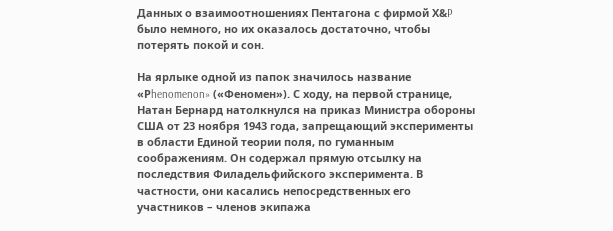Данных о взаимоотношениях Пентагона с фирмой Х&P было немного, но их оказалось достаточно, чтобы потерять покой и сон.

На ярлыке одной из папок значилось название «Рhenomenon» («Феномен»). С ходу, на первой странице, Натан Бернард натолкнулся на приказ Министра обороны США от 23 ноября 1943 года, запрещающий эксперименты в области Единой теории поля, по гуманным соображениям. Он содержал прямую отсылку на последствия Филадельфийского эксперимента. В частности, они касались непосредственных его участников – членов экипажа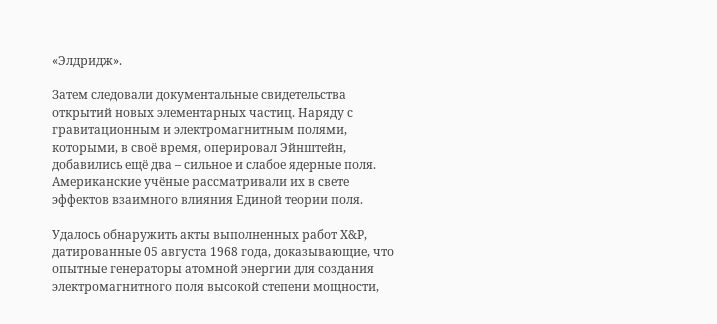«Элдридж».

Затем следовали документальные свидетельства открытий новых элементарных частиц. Наряду с гравитационным и электромагнитным полями, которыми, в своё время, оперировал Эйнштейн, добавились ещё два – сильное и слабое ядерные поля. Американские учёные рассматривали их в свете эффектов взаимного влияния Единой теории поля.

Удалось обнаружить акты выполненных работ Х&P, датированные 05 августа 1968 года, доказывающие, что опытные генераторы атомной энергии для создания электромагнитного поля высокой степени мощности,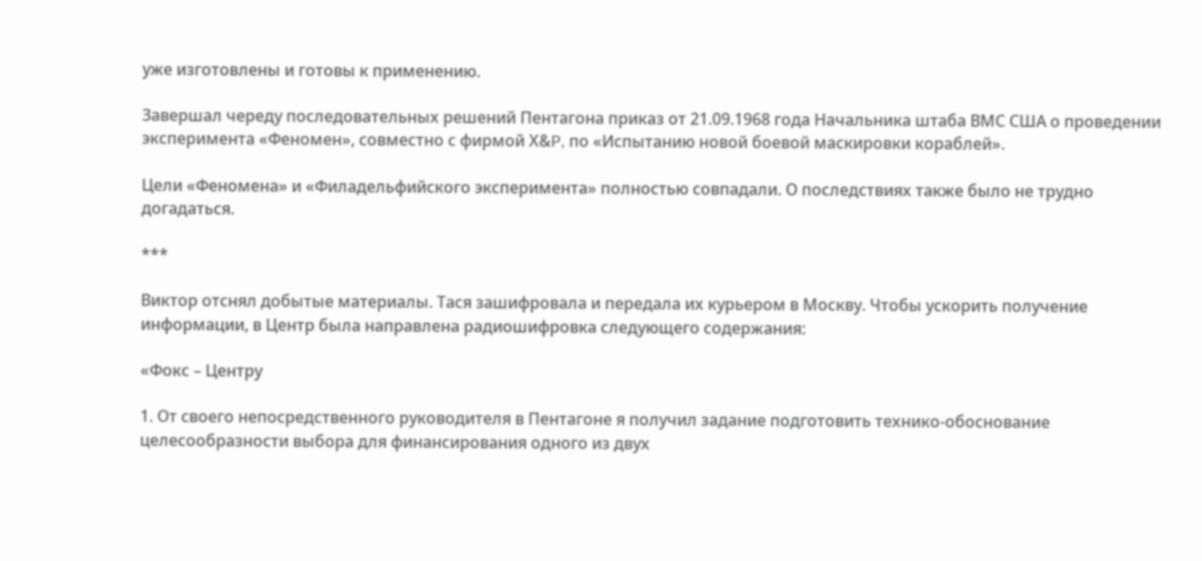уже изготовлены и готовы к применению.

Завершал череду последовательных решений Пентагона приказ от 21.09.1968 года Начальника штаба ВМС США о проведении эксперимента «Феномен», совместно с фирмой Х&P, по «Испытанию новой боевой маскировки кораблей».

Цели «Феномена» и «Филадельфийского эксперимента» полностью совпадали. О последствиях также было не трудно догадаться.

***

Виктор отснял добытые материалы. Тася зашифровала и передала их курьером в Москву. Чтобы ускорить получение информации, в Центр была направлена радиошифровка следующего содержания:

«Фокс – Центру

1. От своего непосредственного руководителя в Пентагоне я получил задание подготовить технико-обоснование целесообразности выбора для финансирования одного из двух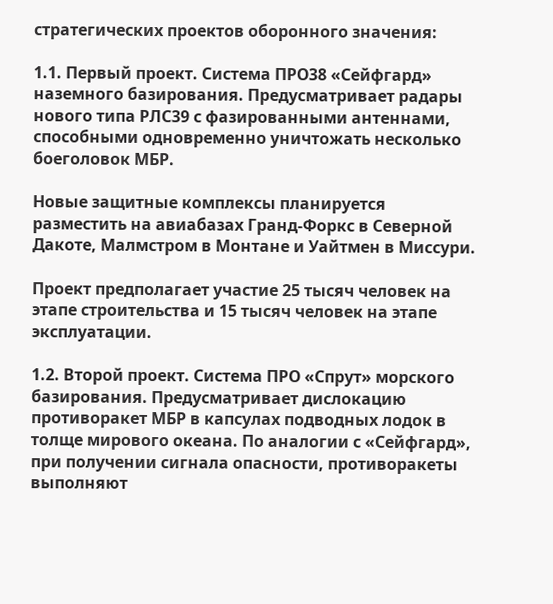стратегических проектов оборонного значения:

1.1. Первый проект. Система ПРО38 «Сейфгард» наземного базирования. Предусматривает радары нового типа РЛС39 с фазированными антеннами, способными одновременно уничтожать несколько боеголовок МБР.

Новые защитные комплексы планируется разместить на авиабазах Гранд-Форкс в Северной Дакоте, Малмстром в Монтане и Уайтмен в Миссури.

Проект предполагает участие 25 тысяч человек на этапе строительства и 15 тысяч человек на этапе эксплуатации.

1.2. Второй проект. Система ПРО «Спрут» морского базирования. Предусматривает дислокацию противоракет МБР в капсулах подводных лодок в толще мирового океана. По аналогии с «Сейфгард», при получении сигнала опасности, противоракеты выполняют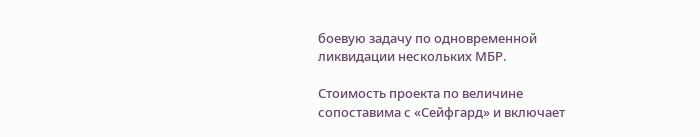боевую задачу по одновременной ликвидации нескольких МБР.

Стоимость проекта по величине сопоставима с «Сейфгард» и включает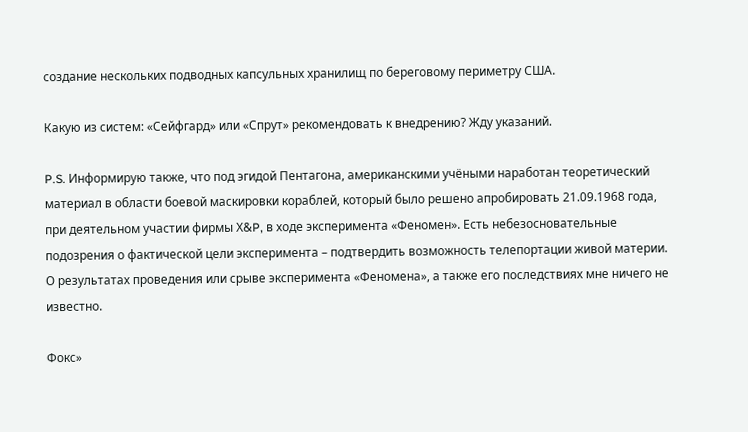создание нескольких подводных капсульных хранилищ по береговому периметру США.

Какую из систем: «Сейфгард» или «Спрут» рекомендовать к внедрению? Жду указаний.

P.S. Информирую также, что под эгидой Пентагона, американскими учёными наработан теоретический материал в области боевой маскировки кораблей, который было решено апробировать 21.09.1968 года, при деятельном участии фирмы Х&P, в ходе эксперимента «Феномен». Есть небезосновательные подозрения о фактической цели эксперимента – подтвердить возможность телепортации живой материи. О результатах проведения или срыве эксперимента «Феномена», а также его последствиях мне ничего не известно.

Фокс»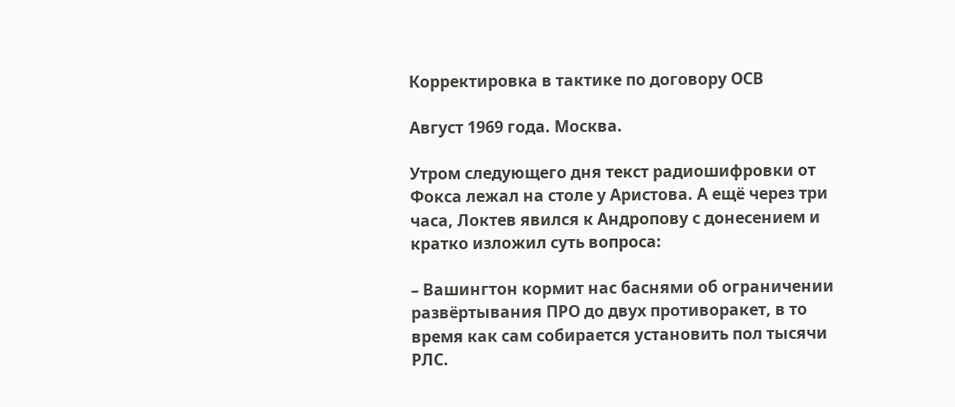Корректировка в тактике по договору ОСВ

Август 1969 года. Москва.

Утром следующего дня текст радиошифровки от Фокса лежал на столе у Аристова. А ещё через три часа, Локтев явился к Андропову с донесением и кратко изложил суть вопроса:

– Вашингтон кормит нас баснями об ограничении развёртывания ПРО до двух противоракет, в то время как сам собирается установить пол тысячи РЛС.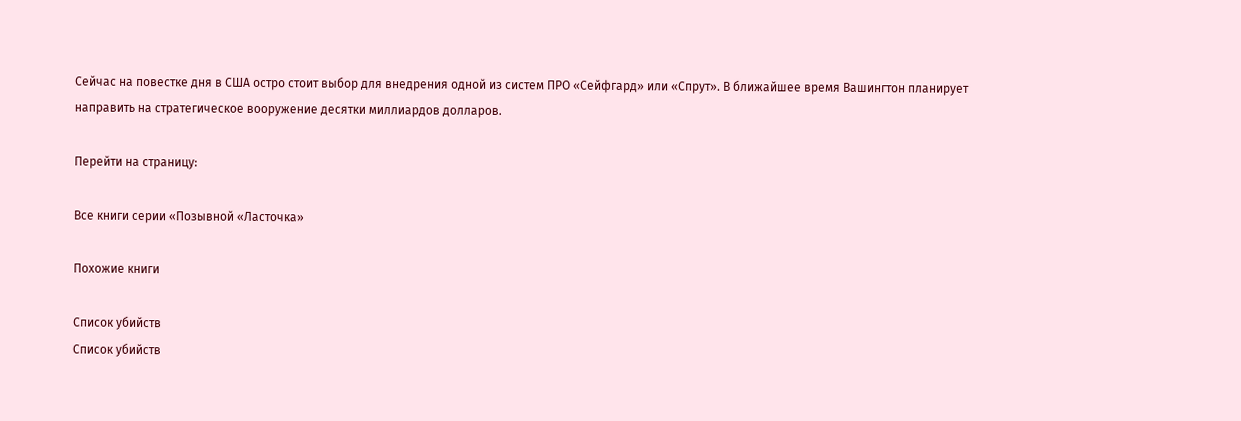Сейчас на повестке дня в США остро стоит выбор для внедрения одной из систем ПРО «Сейфгард» или «Спрут». В ближайшее время Вашингтон планирует направить на стратегическое вооружение десятки миллиардов долларов.

Перейти на страницу:

Все книги серии «Позывной «Ласточка»

Похожие книги

Список убийств
Список убийств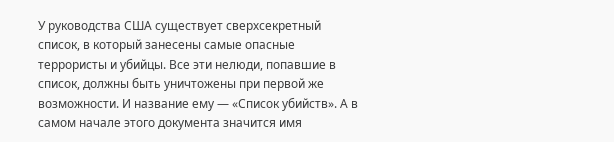У руководства США существует сверхсекретный список, в который занесены самые опасные террористы и убийцы. Все эти нелюди, попавшие в список, должны быть уничтожены при первой же возможности. И название ему — «Список убийств». А в самом начале этого документа значится имя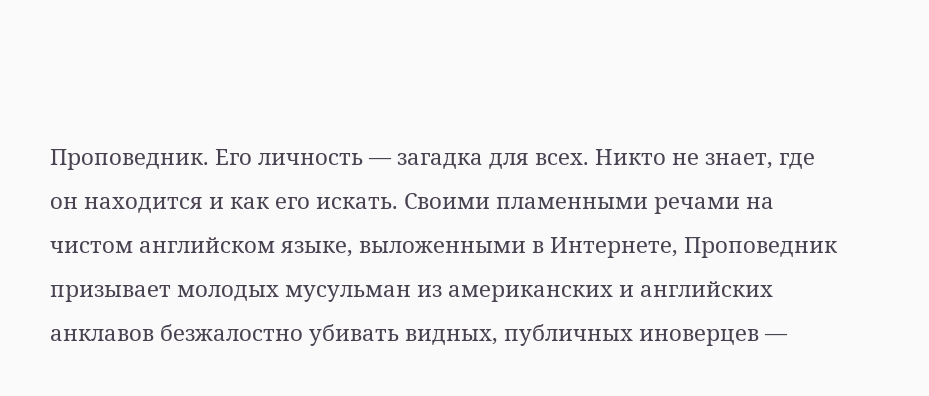Проповедник. Его личность — загадка для всех. Никто не знает, где он находится и как его искать. Своими пламенными речами на чистом английском языке, выложенными в Интернете, Проповедник призывает молодых мусульман из американских и английских анклавов безжалостно убивать видных, публичных иноверцев —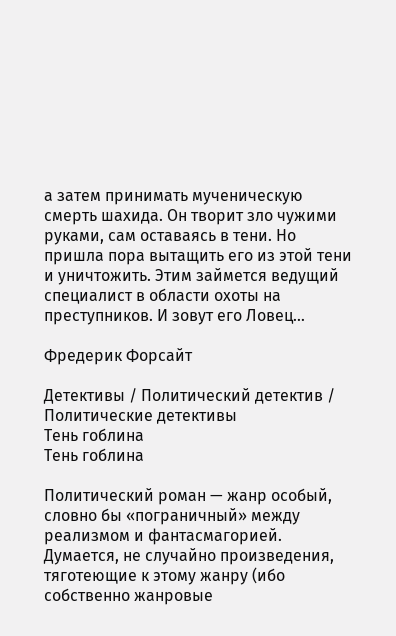а затем принимать мученическую смерть шахида. Он творит зло чужими руками, сам оставаясь в тени. Но пришла пора вытащить его из этой тени и уничтожить. Этим займется ведущий специалист в области охоты на преступников. И зовут его Ловец…

Фредерик Форсайт

Детективы / Политический детектив / Политические детективы
Тень гоблина
Тень гоблина

Политический роман — жанр особый, словно бы «пограничный» между реализмом и фантасмагорией. Думается, не случайно произведения, тяготеющие к этому жанру (ибо собственно жанровые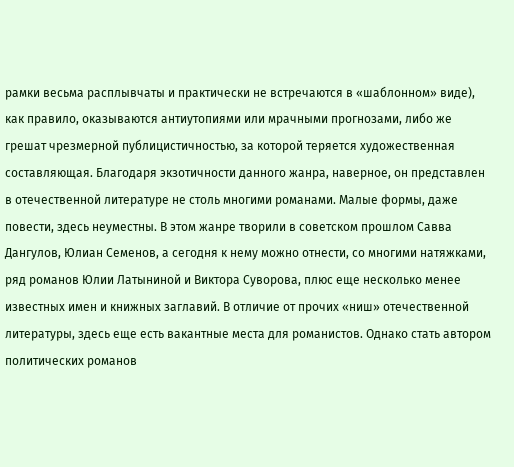рамки весьма расплывчаты и практически не встречаются в «шаблонном» виде), как правило, оказываются антиутопиями или мрачными прогнозами, либо же грешат чрезмерной публицистичностью, за которой теряется художественная составляющая. Благодаря экзотичности данного жанра, наверное, он представлен в отечественной литературе не столь многими романами. Малые формы, даже повести, здесь неуместны. В этом жанре творили в советском прошлом Савва Дангулов, Юлиан Семенов, а сегодня к нему можно отнести, со многими натяжками, ряд романов Юлии Латыниной и Виктора Суворова, плюс еще несколько менее известных имен и книжных заглавий. В отличие от прочих «ниш» отечественной литературы, здесь еще есть вакантные места для романистов. Однако стать автором политических романов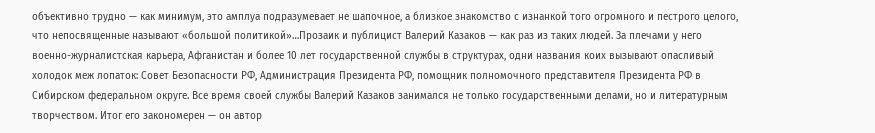объективно трудно — как минимум, это амплуа подразумевает не шапочное, а близкое знакомство с изнанкой того огромного и пестрого целого, что непосвященные называют «большой политикой»…Прозаик и публицист Валерий Казаков — как раз из таких людей. За плечами у него военно-журналистская карьера, Афганистан и более 10 лет государственной службы в структурах, одни названия коих вызывают опасливый холодок меж лопаток: Совет Безопасности РФ, Администрация Президента РФ, помощник полномочного представителя Президента РФ в Сибирском федеральном округе. Все время своей службы Валерий Казаков занимался не только государственными делами, но и литературным творчеством. Итог его закономерен — он автор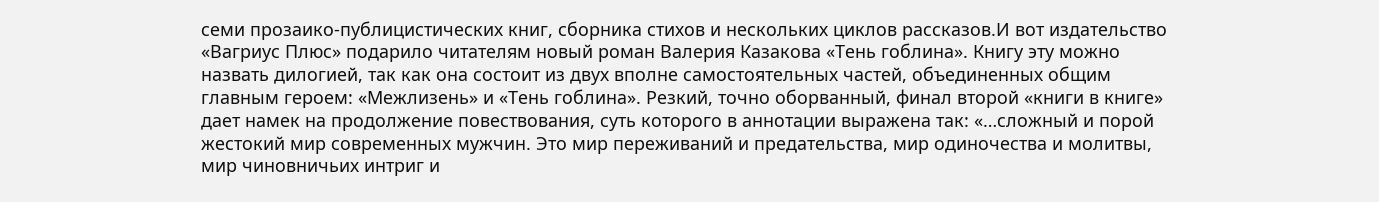семи прозаико-публицистических книг, сборника стихов и нескольких циклов рассказов.И вот издательство «Вагриус Плюс» подарило читателям новый роман Валерия Казакова «Тень гоблина». Книгу эту можно назвать дилогией, так как она состоит из двух вполне самостоятельных частей, объединенных общим главным героем: «Межлизень» и «Тень гоблина». Резкий, точно оборванный, финал второй «книги в книге» дает намек на продолжение повествования, суть которого в аннотации выражена так: «…сложный и порой жестокий мир современных мужчин. Это мир переживаний и предательства, мир одиночества и молитвы, мир чиновничьих интриг и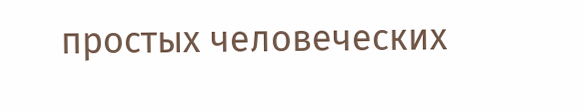простых человеческих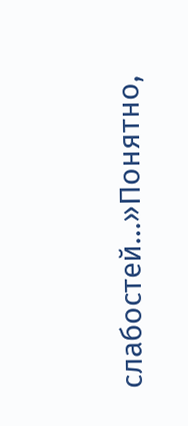слабостей…»Понятно,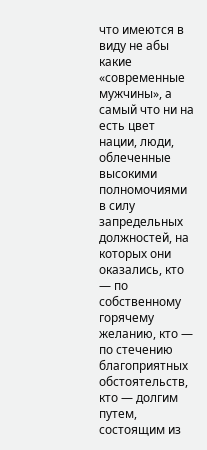что имеются в виду не абы какие «современные мужчины», а самый что ни на есть цвет нации, люди, облеченные высокими полномочиями в силу запредельных должностей, на которых они оказались, кто — по собственному горячему желанию, кто — по стечению благоприятных обстоятельств, кто — долгим путем, состоящим из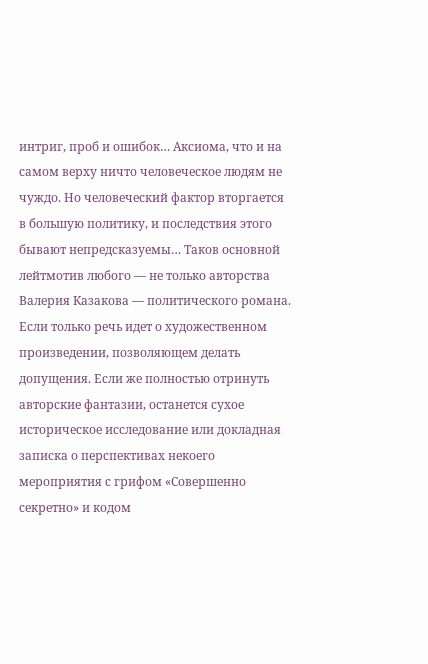интриг, проб и ошибок… Аксиома, что и на самом верху ничто человеческое людям не чуждо. Но человеческий фактор вторгается в большую политику, и последствия этого бывают непредсказуемы… Таков основной лейтмотив любого — не только авторства Валерия Казакова — политического романа. Если только речь идет о художественном произведении, позволяющем делать допущения. Если же полностью отринуть авторские фантазии, останется сухое историческое исследование или докладная записка о перспективах некоего мероприятия с грифом «Совершенно секретно» и кодом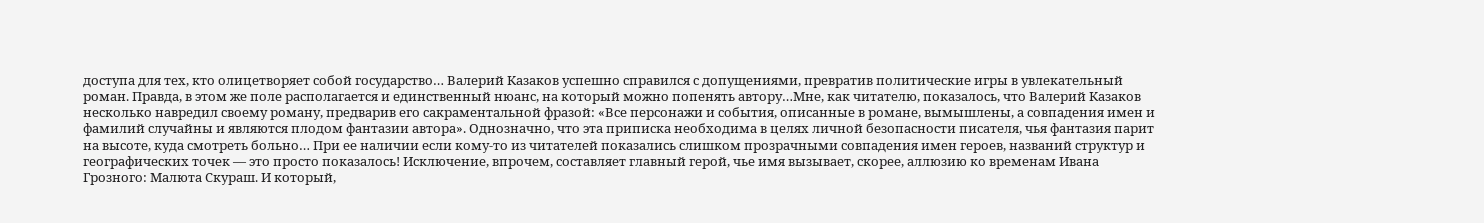доступа для тех, кто олицетворяет собой государство… Валерий Казаков успешно справился с допущениями, превратив политические игры в увлекательный роман. Правда, в этом же поле располагается и единственный нюанс, на который можно попенять автору…Мне, как читателю, показалось, что Валерий Казаков несколько навредил своему роману, предварив его сакраментальной фразой: «Все персонажи и события, описанные в романе, вымышлены, а совпадения имен и фамилий случайны и являются плодом фантазии автора». Однозначно, что эта приписка необходима в целях личной безопасности писателя, чья фантазия парит на высоте, куда смотреть больно… При ее наличии если кому-то из читателей показались слишком прозрачными совпадения имен героев, названий структур и географических точек — это просто показалось! Исключение, впрочем, составляет главный герой, чье имя вызывает, скорее, аллюзию ко временам Ивана Грозного: Малюта Скураш. И который,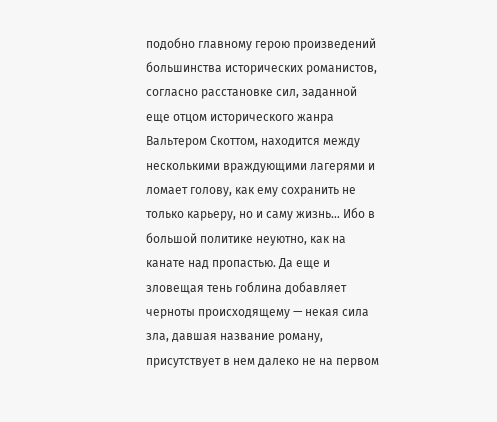подобно главному герою произведений большинства исторических романистов, согласно расстановке сил, заданной еще отцом исторического жанра Вальтером Скоттом, находится между несколькими враждующими лагерями и ломает голову, как ему сохранить не только карьеру, но и саму жизнь… Ибо в большой политике неуютно, как на канате над пропастью. Да еще и зловещая тень гоблина добавляет черноты происходящему — некая сила зла, давшая название роману, присутствует в нем далеко не на первом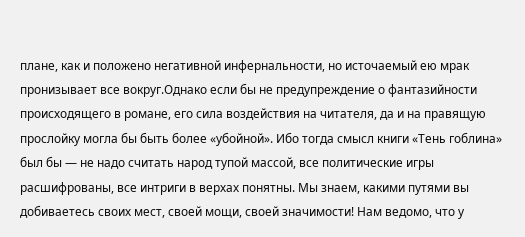плане, как и положено негативной инфернальности, но источаемый ею мрак пронизывает все вокруг.Однако если бы не предупреждение о фантазийности происходящего в романе, его сила воздействия на читателя, да и на правящую прослойку могла бы быть более «убойной». Ибо тогда смысл книги «Тень гоблина» был бы — не надо считать народ тупой массой, все политические игры расшифрованы, все интриги в верхах понятны. Мы знаем, какими путями вы добиваетесь своих мест, своей мощи, своей значимости! Нам ведомо, что у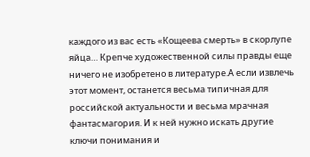каждого из вас есть «Кощеева смерть» в скорлупе яйца… Крепче художественной силы правды еще ничего не изобретено в литературе.А если извлечь этот момент, останется весьма типичная для российской актуальности и весьма мрачная фантасмагория. И к ней нужно искать другие ключи понимания и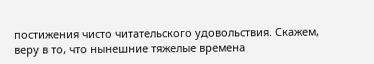постижения чисто читательского удовольствия. Скажем, веру в то, что нынешние тяжелые времена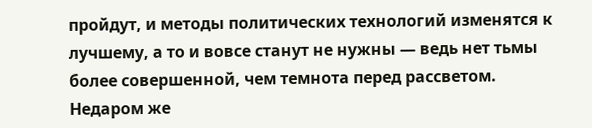пройдут, и методы политических технологий изменятся к лучшему, а то и вовсе станут не нужны — ведь нет тьмы более совершенной, чем темнота перед рассветом. Недаром же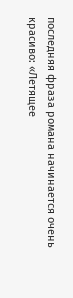последняя фраза романа начинается очень красиво: «Летящее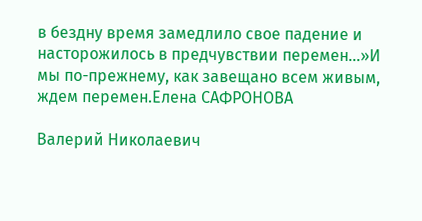в бездну время замедлило свое падение и насторожилось в предчувствии перемен…»И мы по-прежнему, как завещано всем живым, ждем перемен.Елена САФРОНОВА

Валерий Николаевич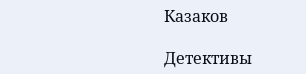Казаков

Детективы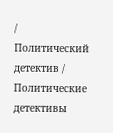/ Политический детектив / Политические детективы